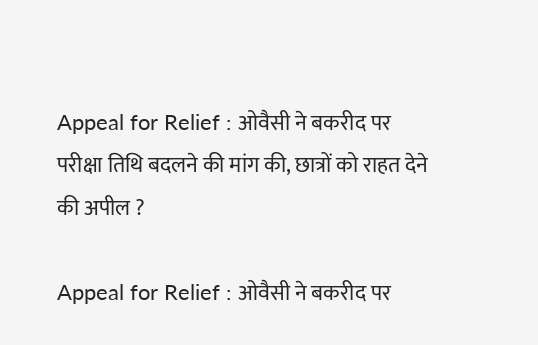Appeal for Relief : ओवैसी ने बकरीद पर परीक्षा तिथि बदलने की मांग की, छात्रों को राहत देने की अपील ?

Appeal for Relief : ओवैसी ने बकरीद पर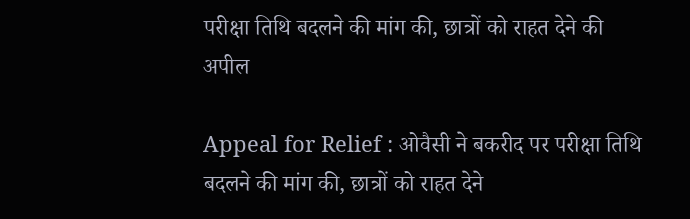परीक्षा तिथि बदलने की मांग की, छात्रों को राहत देने की अपील

Appeal for Relief : ओवैसी ने बकरीद पर परीक्षा तिथि बदलने की मांग की, छात्रों को राहत देने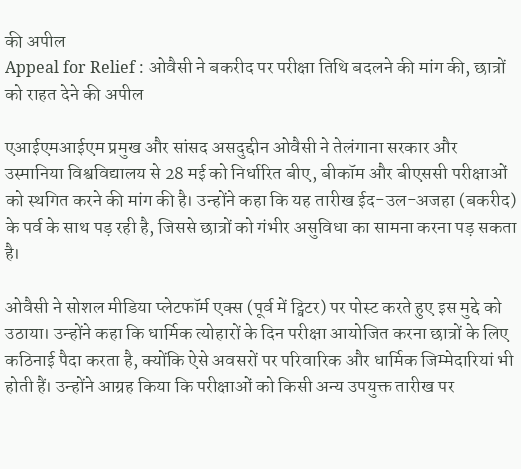की अपील
Appeal for Relief : ओवैसी ने बकरीद पर परीक्षा तिथि बदलने की मांग की, छात्रों को राहत देने की अपील

एआईएमआईएम प्रमुख और सांसद असदुद्दीन ओवैसी ने तेलंगाना सरकार और उस्मानिया विश्वविद्यालय से 28 मई को निर्धारित बीए, बीकॉम और बीएससी परीक्षाओं को स्थगित करने की मांग की है। उन्होंने कहा कि यह तारीख ईद-उल-अजहा (बकरीद) के पर्व के साथ पड़ रही है, जिससे छात्रों को गंभीर असुविधा का सामना करना पड़ सकता है।

ओवैसी ने सोशल मीडिया प्लेटफॉर्म एक्स (पूर्व में ट्विटर) पर पोस्ट करते हुए इस मुद्दे को उठाया। उन्होंने कहा कि धार्मिक त्योहारों के दिन परीक्षा आयोजित करना छात्रों के लिए कठिनाई पैदा करता है, क्योंकि ऐसे अवसरों पर परिवारिक और धार्मिक जिम्मेदारियां भी होती हैं। उन्होंने आग्रह किया कि परीक्षाओं को किसी अन्य उपयुक्त तारीख पर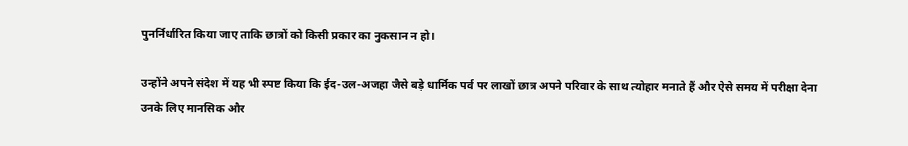पुनर्निर्धारित किया जाए ताकि छात्रों को किसी प्रकार का नुकसान न हो।

उन्होंने अपने संदेश में यह भी स्पष्ट किया कि ईद-उल-अजहा जैसे बड़े धार्मिक पर्व पर लाखों छात्र अपने परिवार के साथ त्योहार मनाते हैं और ऐसे समय में परीक्षा देना उनके लिए मानसिक और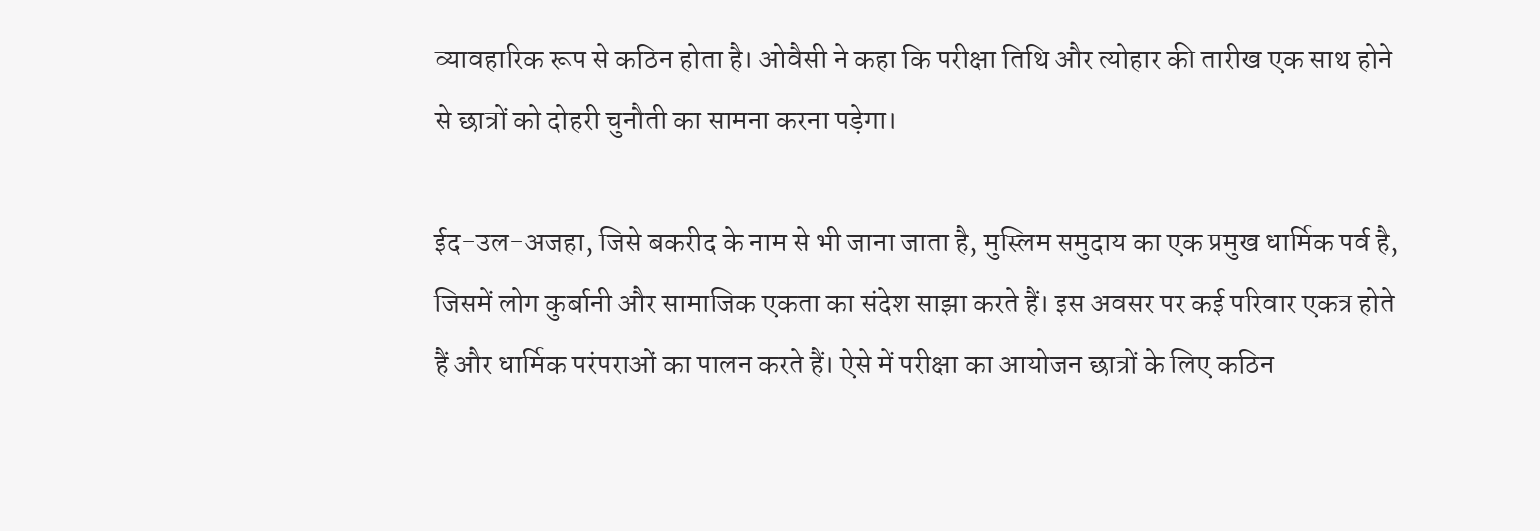व्यावहारिक रूप से कठिन होता है। ओवैसी ने कहा कि परीक्षा तिथि और त्योहार की तारीख एक साथ होने से छात्रों को दोहरी चुनौती का सामना करना पड़ेगा।

ईद-उल-अजहा, जिसे बकरीद के नाम से भी जाना जाता है, मुस्लिम समुदाय का एक प्रमुख धार्मिक पर्व है, जिसमें लोग कुर्बानी और सामाजिक एकता का संदेश साझा करते हैं। इस अवसर पर कई परिवार एकत्र होते हैं और धार्मिक परंपराओं का पालन करते हैं। ऐसे में परीक्षा का आयोजन छात्रों के लिए कठिन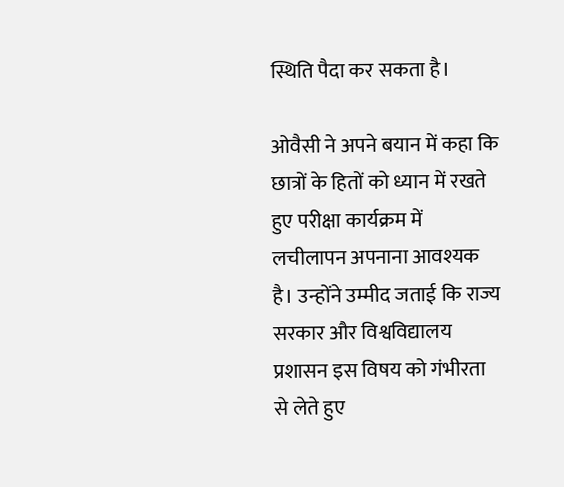स्थिति पैदा कर सकता है।

ओवैसी ने अपने बयान में कहा कि छात्रों के हितों को ध्यान में रखते हुए परीक्षा कार्यक्रम में लचीलापन अपनाना आवश्यक है। उन्होंने उम्मीद जताई कि राज्य सरकार और विश्वविद्यालय प्रशासन इस विषय को गंभीरता से लेते हुए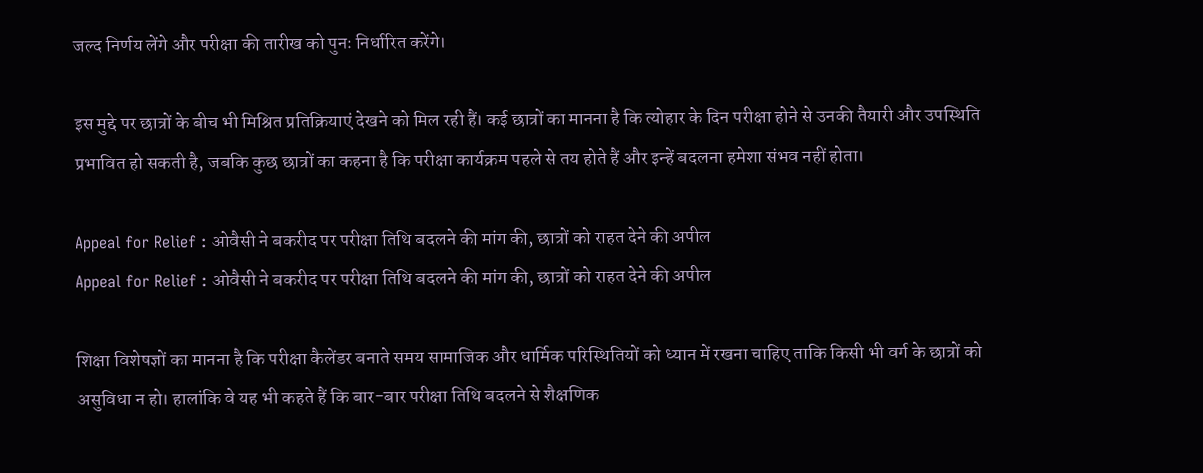जल्द निर्णय लेंगे और परीक्षा की तारीख को पुनः निर्धारित करेंगे।

इस मुद्दे पर छात्रों के बीच भी मिश्रित प्रतिक्रियाएं देखने को मिल रही हैं। कई छात्रों का मानना है कि त्योहार के दिन परीक्षा होने से उनकी तैयारी और उपस्थिति प्रभावित हो सकती है, जबकि कुछ छात्रों का कहना है कि परीक्षा कार्यक्रम पहले से तय होते हैं और इन्हें बदलना हमेशा संभव नहीं होता।

Appeal for Relief : ओवैसी ने बकरीद पर परीक्षा तिथि बदलने की मांग की, छात्रों को राहत देने की अपील
Appeal for Relief : ओवैसी ने बकरीद पर परीक्षा तिथि बदलने की मांग की, छात्रों को राहत देने की अपील

शिक्षा विशेषज्ञों का मानना है कि परीक्षा कैलेंडर बनाते समय सामाजिक और धार्मिक परिस्थितियों को ध्यान में रखना चाहिए ताकि किसी भी वर्ग के छात्रों को असुविधा न हो। हालांकि वे यह भी कहते हैं कि बार-बार परीक्षा तिथि बदलने से शैक्षणिक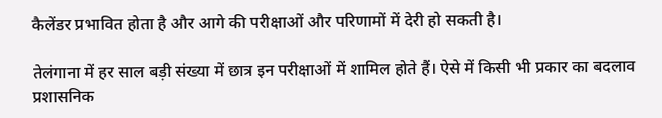कैलेंडर प्रभावित होता है और आगे की परीक्षाओं और परिणामों में देरी हो सकती है।

तेलंगाना में हर साल बड़ी संख्या में छात्र इन परीक्षाओं में शामिल होते हैं। ऐसे में किसी भी प्रकार का बदलाव प्रशासनिक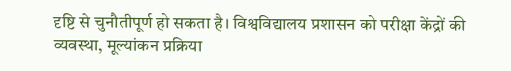दृष्टि से चुनौतीपूर्ण हो सकता है। विश्वविद्यालय प्रशासन को परीक्षा केंद्रों की व्यवस्था, मूल्यांकन प्रक्रिया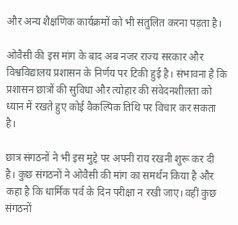और अन्य शैक्षणिक कार्यक्रमों को भी संतुलित करना पड़ता है।

ओवैसी की इस मांग के बाद अब नजर राज्य सरकार और विश्वविद्यालय प्रशासन के निर्णय पर टिकी हुई है। संभावना है कि प्रशासन छात्रों की सुविधा और त्योहार की संवेदनशीलता को ध्यान में रखते हुए कोई वैकल्पिक तिथि पर विचार कर सकता है।

छात्र संगठनों ने भी इस मुद्दे पर अपनी राय रखनी शुरू कर दी है। कुछ संगठनों ने ओवैसी की मांग का समर्थन किया है और कहा है कि धार्मिक पर्व के दिन परीक्षा न रखी जाए। वहीं कुछ संगठनों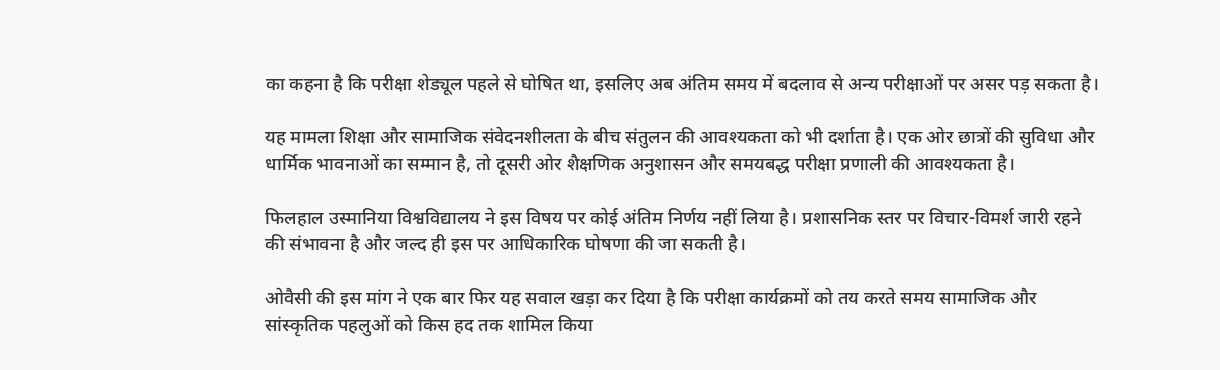का कहना है कि परीक्षा शेड्यूल पहले से घोषित था, इसलिए अब अंतिम समय में बदलाव से अन्य परीक्षाओं पर असर पड़ सकता है।

यह मामला शिक्षा और सामाजिक संवेदनशीलता के बीच संतुलन की आवश्यकता को भी दर्शाता है। एक ओर छात्रों की सुविधा और धार्मिक भावनाओं का सम्मान है, तो दूसरी ओर शैक्षणिक अनुशासन और समयबद्ध परीक्षा प्रणाली की आवश्यकता है।

फिलहाल उस्मानिया विश्वविद्यालय ने इस विषय पर कोई अंतिम निर्णय नहीं लिया है। प्रशासनिक स्तर पर विचार-विमर्श जारी रहने की संभावना है और जल्द ही इस पर आधिकारिक घोषणा की जा सकती है।

ओवैसी की इस मांग ने एक बार फिर यह सवाल खड़ा कर दिया है कि परीक्षा कार्यक्रमों को तय करते समय सामाजिक और सांस्कृतिक पहलुओं को किस हद तक शामिल किया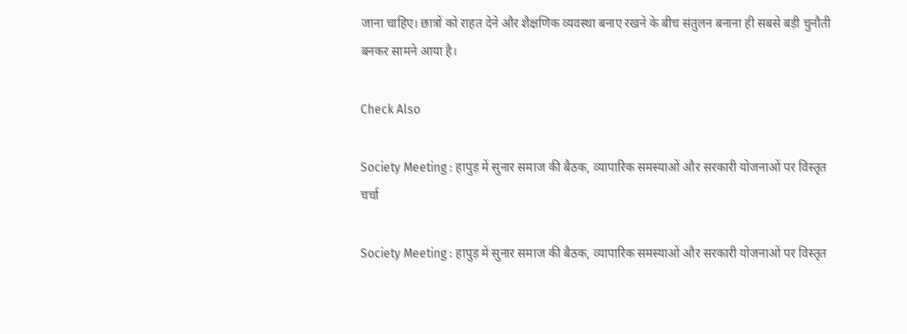जाना चाहिए। छात्रों को राहत देने और शैक्षणिक व्यवस्था बनाए रखने के बीच संतुलन बनाना ही सबसे बड़ी चुनौती बनकर सामने आया है।

Check Also

Society Meeting : हापुड़ में सुनार समाज की बैठक, व्यापारिक समस्याओं और सरकारी योजनाओं पर विस्तृत चर्चा

Society Meeting : हापुड़ में सुनार समाज की बैठक, व्यापारिक समस्याओं और सरकारी योजनाओं पर विस्तृत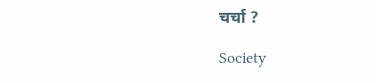चर्चा ?

Society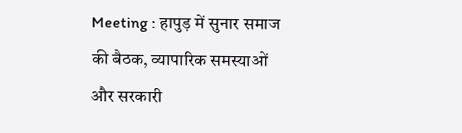Meeting : हापुड़ में सुनार समाज की बैठक, व्यापारिक समस्याओं और सरकारी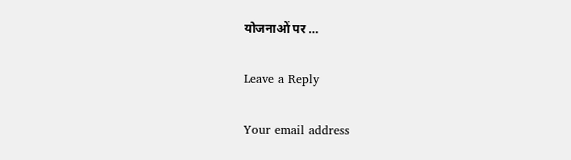योजनाओं पर …

Leave a Reply

Your email address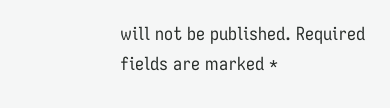will not be published. Required fields are marked *